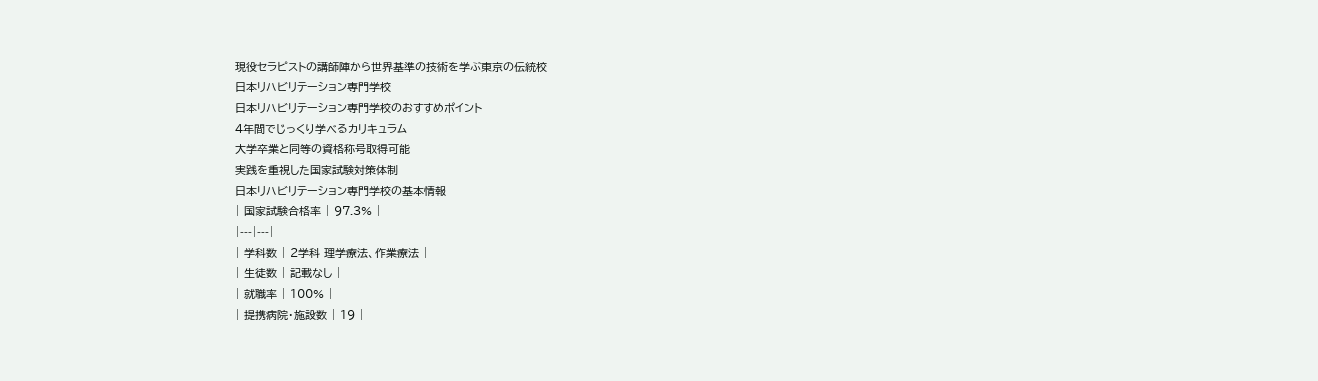現役セラピストの講師陣から世界基準の技術を学ぶ東京の伝統校
日本リハビリテーション専門学校
日本リハビリテーション専門学校のおすすめポイント
4年間でじっくり学べるカリキュラム
大学卒業と同等の資格称号取得可能
実践を重視した国家試験対策体制
日本リハビリテーション専門学校の基本情報
| 国家試験合格率 | 97.3% |
|---|---|
| 学科数 | 2学科 理学療法、作業療法 |
| 生徒数 | 記載なし |
| 就職率 | 100% |
| 提携病院・施設数 | 19 |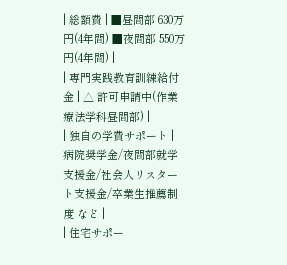| 総額費 | ■昼間部 630万円(4年間) ■夜間部 550万円(4年間) |
| 専門実践教育訓練給付金 | △ 許可申請中(作業療法学科昼間部) |
| 独自の学費サポート | 病院奨学金/夜間部就学支援金/社会人リスタート支援金/卒業生推薦制度 など |
| 住宅サポー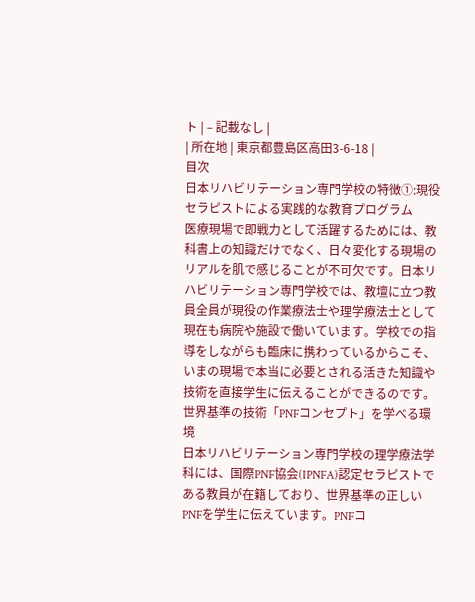ト | – 記載なし |
| 所在地 | 東京都豊島区高田3-6-18 |
目次
日本リハビリテーション専門学校の特徴①:現役セラピストによる実践的な教育プログラム
医療現場で即戦力として活躍するためには、教科書上の知識だけでなく、日々変化する現場のリアルを肌で感じることが不可欠です。日本リハビリテーション専門学校では、教壇に立つ教員全員が現役の作業療法士や理学療法士として現在も病院や施設で働いています。学校での指導をしながらも臨床に携わっているからこそ、いまの現場で本当に必要とされる活きた知識や技術を直接学生に伝えることができるのです。世界基準の技術「PNFコンセプト」を学べる環境
日本リハビリテーション専門学校の理学療法学科には、国際PNF協会(IPNFA)認定セラピストである教員が在籍しており、世界基準の正しいPNFを学生に伝えています。PNFコ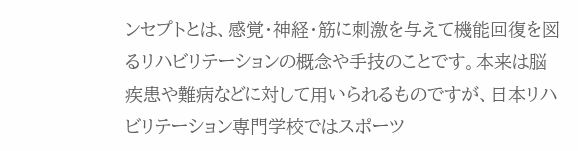ンセプトとは、感覚・神経・筋に刺激を与えて機能回復を図るリハビリテーションの概念や手技のことです。本来は脳疾患や難病などに対して用いられるものですが、日本リハビリテーション専門学校ではスポーツ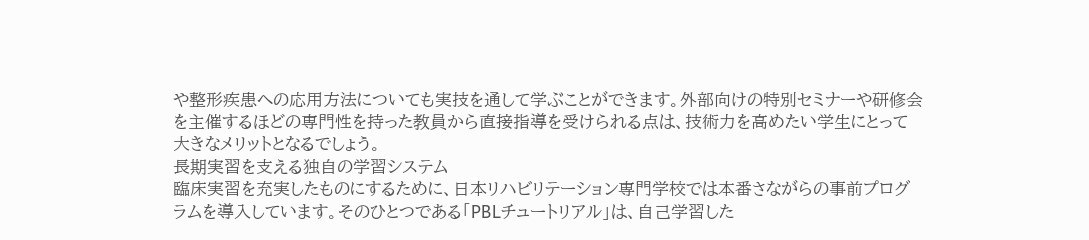や整形疾患への応用方法についても実技を通して学ぶことができます。外部向けの特別セミナーや研修会を主催するほどの専門性を持った教員から直接指導を受けられる点は、技術力を高めたい学生にとって大きなメリットとなるでしょう。
長期実習を支える独自の学習システム
臨床実習を充実したものにするために、日本リハビリテーション専門学校では本番さながらの事前プログラムを導入しています。そのひとつである「PBLチュートリアル」は、自己学習した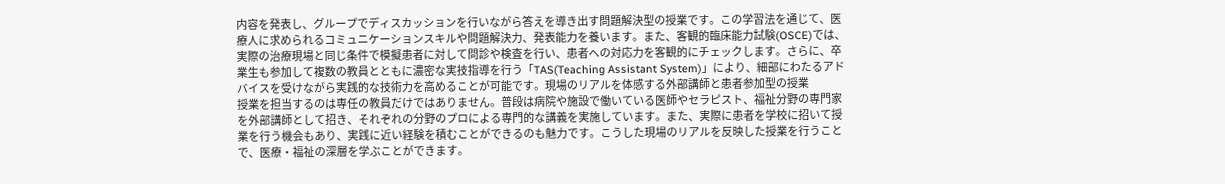内容を発表し、グループでディスカッションを行いながら答えを導き出す問題解決型の授業です。この学習法を通じて、医療人に求められるコミュニケーションスキルや問題解決力、発表能力を養います。また、客観的臨床能力試験(OSCE)では、実際の治療現場と同じ条件で模擬患者に対して問診や検査を行い、患者への対応力を客観的にチェックします。さらに、卒業生も参加して複数の教員とともに濃密な実技指導を行う「TAS(Teaching Assistant System)」により、細部にわたるアドバイスを受けながら実践的な技術力を高めることが可能です。現場のリアルを体感する外部講師と患者参加型の授業
授業を担当するのは専任の教員だけではありません。普段は病院や施設で働いている医師やセラピスト、福祉分野の専門家を外部講師として招き、それぞれの分野のプロによる専門的な講義を実施しています。また、実際に患者を学校に招いて授業を行う機会もあり、実践に近い経験を積むことができるのも魅力です。こうした現場のリアルを反映した授業を行うことで、医療・福祉の深層を学ぶことができます。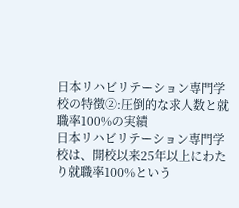日本リハビリテーション専門学校の特徴②:圧倒的な求人数と就職率100%の実績
日本リハビリテーション専門学校は、開校以来25年以上にわたり就職率100%という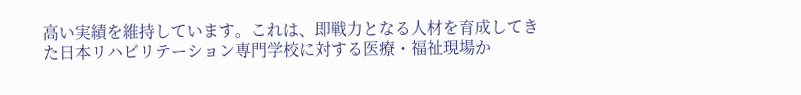高い実績を維持しています。これは、即戦力となる人材を育成してきた日本リハビリテーション専門学校に対する医療・福祉現場か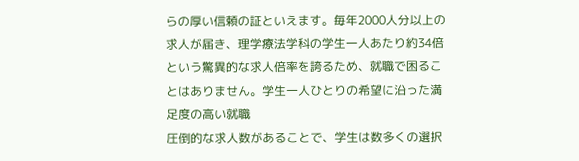らの厚い信頼の証といえます。毎年2000人分以上の求人が届き、理学療法学科の学生一人あたり約34倍という驚異的な求人倍率を誇るため、就職で困ることはありません。学生一人ひとりの希望に沿った満足度の高い就職
圧倒的な求人数があることで、学生は数多くの選択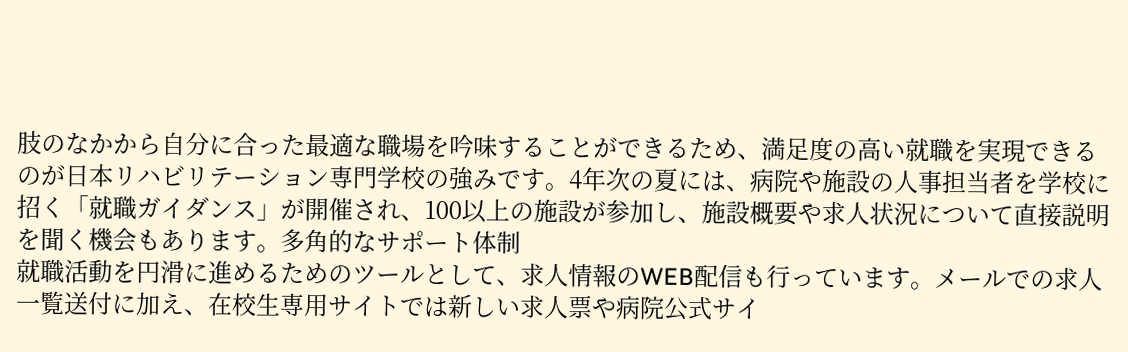肢のなかから自分に合った最適な職場を吟味することができるため、満足度の高い就職を実現できるのが日本リハビリテーション専門学校の強みです。4年次の夏には、病院や施設の人事担当者を学校に招く「就職ガイダンス」が開催され、100以上の施設が参加し、施設概要や求人状況について直接説明を聞く機会もあります。多角的なサポート体制
就職活動を円滑に進めるためのツールとして、求人情報のWEB配信も行っています。メールでの求人一覧送付に加え、在校生専用サイトでは新しい求人票や病院公式サイ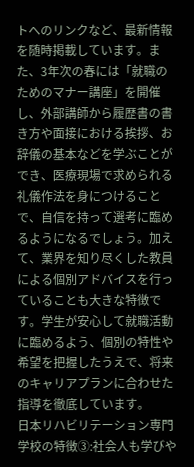トへのリンクなど、最新情報を随時掲載しています。また、3年次の春には「就職のためのマナー講座」を開催し、外部講師から履歴書の書き方や面接における挨拶、お辞儀の基本などを学ぶことができ、医療現場で求められる礼儀作法を身につけることで、自信を持って選考に臨めるようになるでしょう。加えて、業界を知り尽くした教員による個別アドバイスを行っていることも大きな特徴です。学生が安心して就職活動に臨めるよう、個別の特性や希望を把握したうえで、将来のキャリアプランに合わせた指導を徹底しています。
日本リハビリテーション専門学校の特徴③:社会人も学びや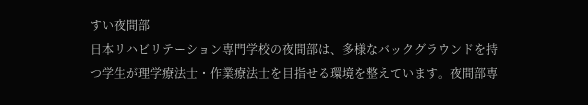すい夜間部
日本リハビリテーション専門学校の夜間部は、多様なバックグラウンドを持つ学生が理学療法士・作業療法士を目指せる環境を整えています。夜間部専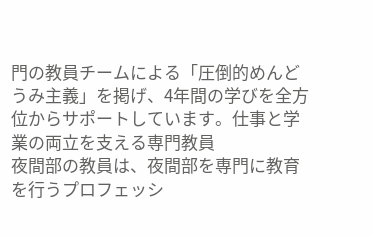門の教員チームによる「圧倒的めんどうみ主義」を掲げ、4年間の学びを全方位からサポートしています。仕事と学業の両立を支える専門教員
夜間部の教員は、夜間部を専門に教育を行うプロフェッシ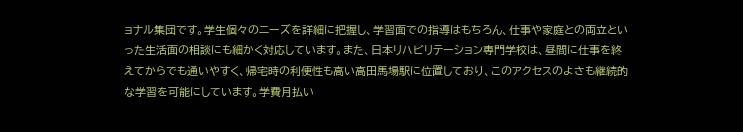ョナル集団です。学生個々のニーズを詳細に把握し、学習面での指導はもちろん、仕事や家庭との両立といった生活面の相談にも細かく対応しています。また、日本リハビリテーション専門学校は、昼間に仕事を終えてからでも通いやすく、帰宅時の利便性も高い高田馬場駅に位置しており、このアクセスのよさも継続的な学習を可能にしています。学費月払い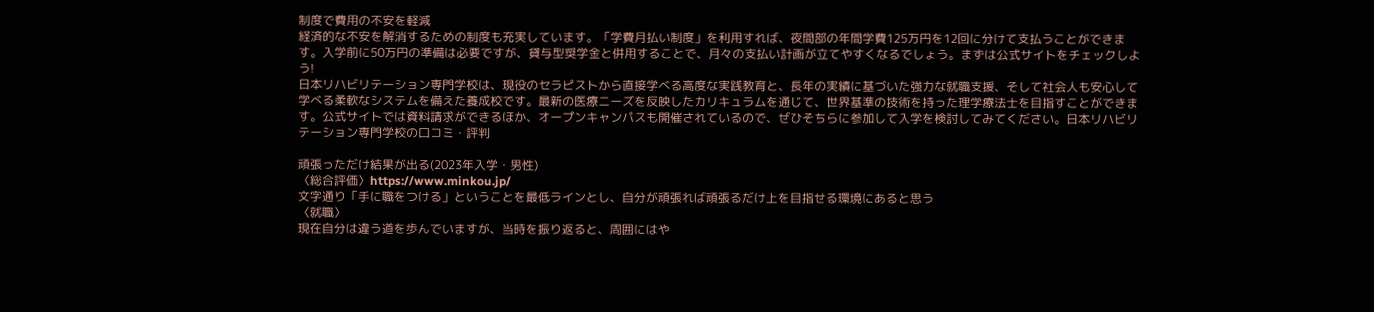制度で費用の不安を軽減
経済的な不安を解消するための制度も充実しています。「学費月払い制度」を利用すれば、夜間部の年間学費125万円を12回に分けて支払うことができます。入学前に50万円の準備は必要ですが、貸与型奨学金と併用することで、月々の支払い計画が立てやすくなるでしょう。まずは公式サイトをチェックしよう!
日本リハビリテーション専門学校は、現役のセラピストから直接学べる高度な実践教育と、長年の実績に基づいた強力な就職支援、そして社会人も安心して学べる柔軟なシステムを備えた養成校です。最新の医療ニーズを反映したカリキュラムを通じて、世界基準の技術を持った理学療法士を目指すことができます。公式サイトでは資料請求ができるほか、オープンキャンパスも開催されているので、ぜひそちらに参加して入学を検討してみてください。日本リハビリテーション専門学校の口コミ・評判

頑張っただけ結果が出る(2023年入学・男性)
〈総合評価〉https://www.minkou.jp/
文字通り「手に職をつける」ということを最低ラインとし、自分が頑張れば頑張るだけ上を目指せる環境にあると思う
〈就職〉
現在自分は違う道を歩んでいますが、当時を振り返ると、周囲にはや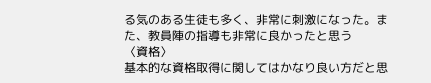る気のある生徒も多く、非常に刺激になった。また、教員陣の指導も非常に良かったと思う
〈資格〉
基本的な資格取得に関してはかなり良い方だと思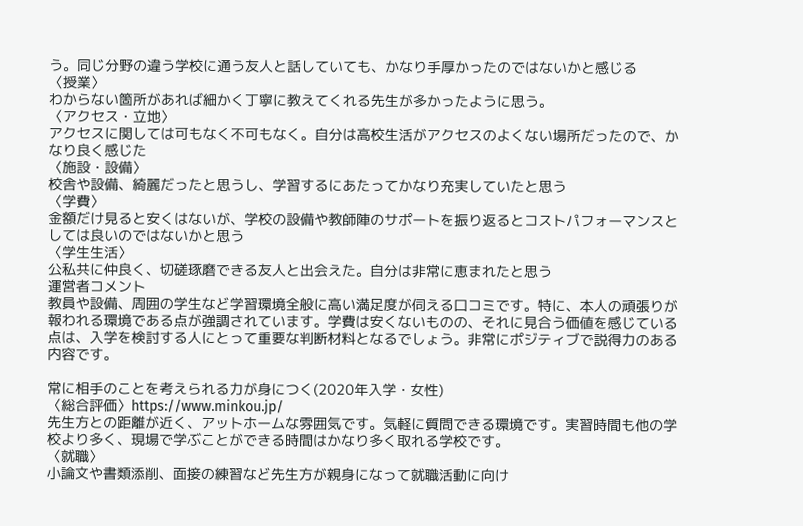う。同じ分野の違う学校に通う友人と話していても、かなり手厚かったのではないかと感じる
〈授業〉
わからない箇所があれば細かく丁寧に教えてくれる先生が多かったように思う。
〈アクセス・立地〉
アクセスに関しては可もなく不可もなく。自分は高校生活がアクセスのよくない場所だったので、かなり良く感じた
〈施設・設備〉
校舎や設備、綺麗だったと思うし、学習するにあたってかなり充実していたと思う
〈学費〉
金額だけ見ると安くはないが、学校の設備や教師陣のサポートを振り返るとコストパフォーマンスとしては良いのではないかと思う
〈学生生活〉
公私共に仲良く、切磋琢磨できる友人と出会えた。自分は非常に恵まれたと思う
運営者コメント
教員や設備、周囲の学生など学習環境全般に高い満足度が伺える口コミです。特に、本人の頑張りが報われる環境である点が強調されています。学費は安くないものの、それに見合う価値を感じている点は、入学を検討する人にとって重要な判断材料となるでしょう。非常にポジティブで説得力のある内容です。

常に相手のことを考えられる力が身につく(2020年入学・女性)
〈総合評価〉https://www.minkou.jp/
先生方との距離が近く、アットホームな雰囲気です。気軽に質問できる環境です。実習時間も他の学校より多く、現場で学ぶことができる時間はかなり多く取れる学校です。
〈就職〉
小論文や書類添削、面接の練習など先生方が親身になって就職活動に向け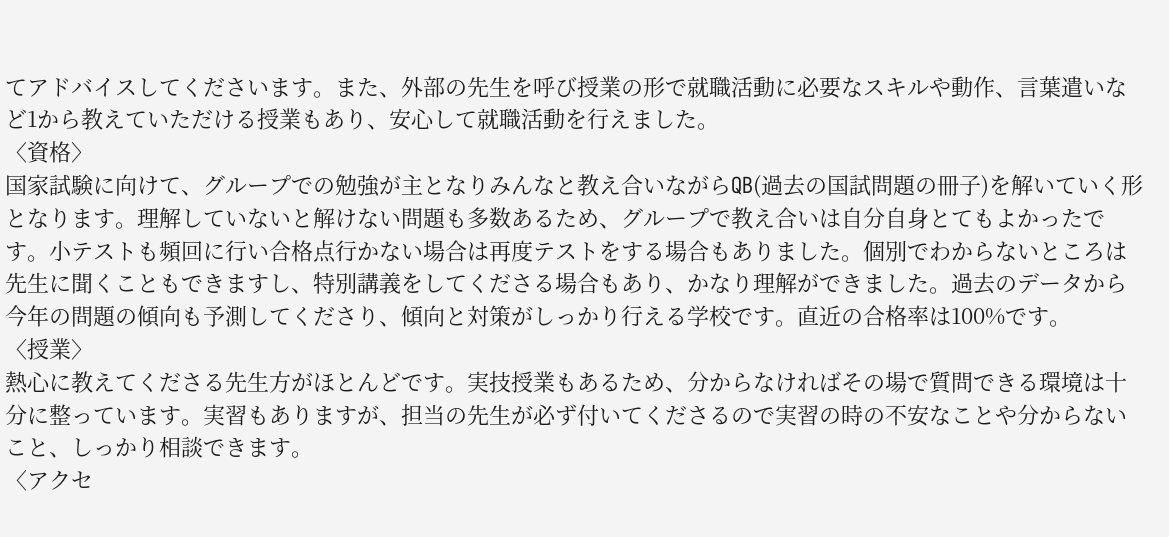てアドバイスしてくださいます。また、外部の先生を呼び授業の形で就職活動に必要なスキルや動作、言葉遣いなど1から教えていただける授業もあり、安心して就職活動を行えました。
〈資格〉
国家試験に向けて、グループでの勉強が主となりみんなと教え合いながらQB(過去の国試問題の冊子)を解いていく形となります。理解していないと解けない問題も多数あるため、グループで教え合いは自分自身とてもよかったです。小テストも頻回に行い合格点行かない場合は再度テストをする場合もありました。個別でわからないところは先生に聞くこともできますし、特別講義をしてくださる場合もあり、かなり理解ができました。過去のデータから今年の問題の傾向も予測してくださり、傾向と対策がしっかり行える学校です。直近の合格率は100%です。
〈授業〉
熱心に教えてくださる先生方がほとんどです。実技授業もあるため、分からなければその場で質問できる環境は十分に整っています。実習もありますが、担当の先生が必ず付いてくださるので実習の時の不安なことや分からないこと、しっかり相談できます。
〈アクセ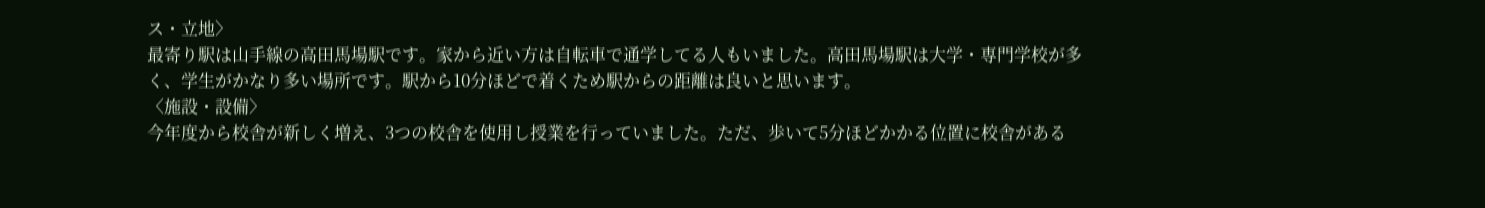ス・立地〉
最寄り駅は山手線の高田馬場駅です。家から近い方は自転車で通学してる人もいました。高田馬場駅は大学・専門学校が多く、学生がかなり多い場所です。駅から10分ほどで着くため駅からの距離は良いと思います。
〈施設・設備〉
今年度から校舎が新しく増え、3つの校舎を使用し授業を行っていました。ただ、歩いて5分ほどかかる位置に校舎がある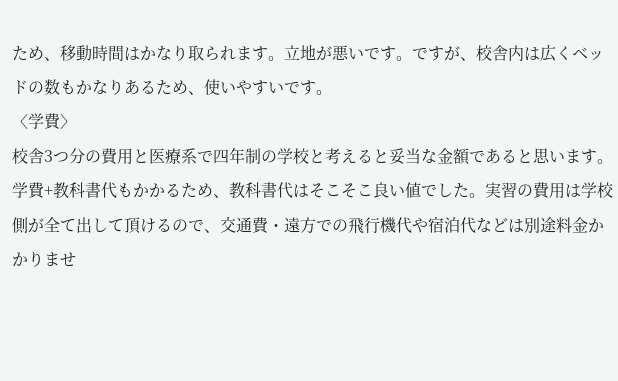ため、移動時間はかなり取られます。立地が悪いです。ですが、校舎内は広くベッドの数もかなりあるため、使いやすいです。
〈学費〉
校舎3つ分の費用と医療系で四年制の学校と考えると妥当な金額であると思います。学費+教科書代もかかるため、教科書代はそこそこ良い値でした。実習の費用は学校側が全て出して頂けるので、交通費・遠方での飛行機代や宿泊代などは別途料金かかりませ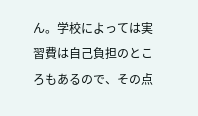ん。学校によっては実習費は自己負担のところもあるので、その点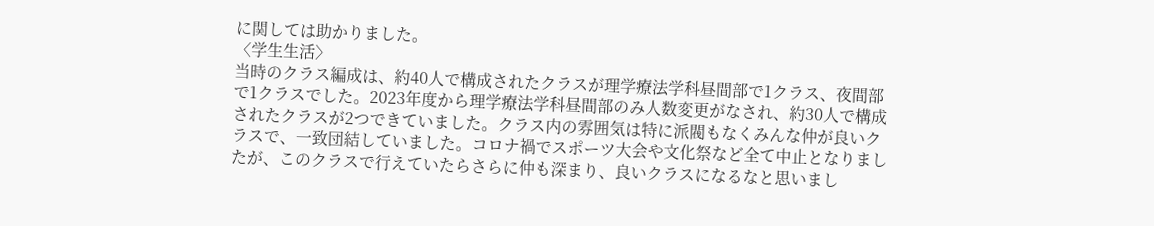に関しては助かりました。
〈学生生活〉
当時のクラス編成は、約40人で構成されたクラスが理学療法学科昼間部で1クラス、夜間部で1クラスでした。2023年度から理学療法学科昼間部のみ人数変更がなされ、約30人で構成されたクラスが2つできていました。クラス内の雰囲気は特に派閥もなくみんな仲が良いクラスで、一致団結していました。コロナ禍でスポーツ大会や文化祭など全て中止となりましたが、このクラスで行えていたらさらに仲も深まり、良いクラスになるなと思いまし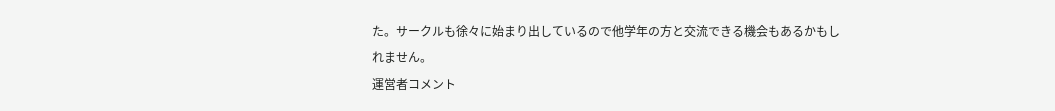た。サークルも徐々に始まり出しているので他学年の方と交流できる機会もあるかもしれません。
運営者コメント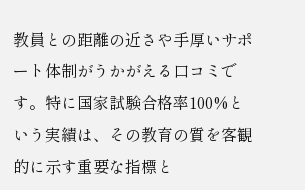教員との距離の近さや手厚いサポート体制がうかがえる口コミです。特に国家試験合格率100%という実績は、その教育の質を客観的に示す重要な指標と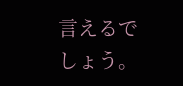言えるでしょう。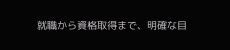就職から資格取得まで、明確な目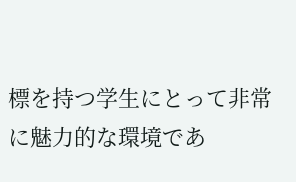標を持つ学生にとって非常に魅力的な環境であ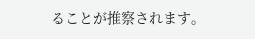ることが推察されます。